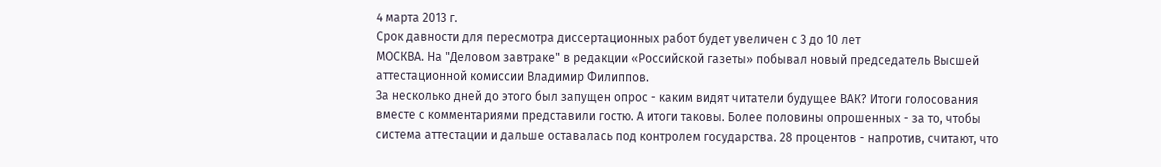4 марта 2013 г.
Срок давности для пересмотра диссертационных работ будет увеличен с 3 до 10 лет
МОСКВА. На "Деловом завтраке" в редакции «Российской газеты» побывал новый председатель Высшей аттестационной комиссии Владимир Филиппов.
За несколько дней до этого был запущен опрос - каким видят читатели будущее ВАК? Итоги голосования вместе с комментариями представили гостю. А итоги таковы. Более половины опрошенных - за то, чтобы система аттестации и дальше оставалась под контролем государства. 28 процентов - напротив, считают, что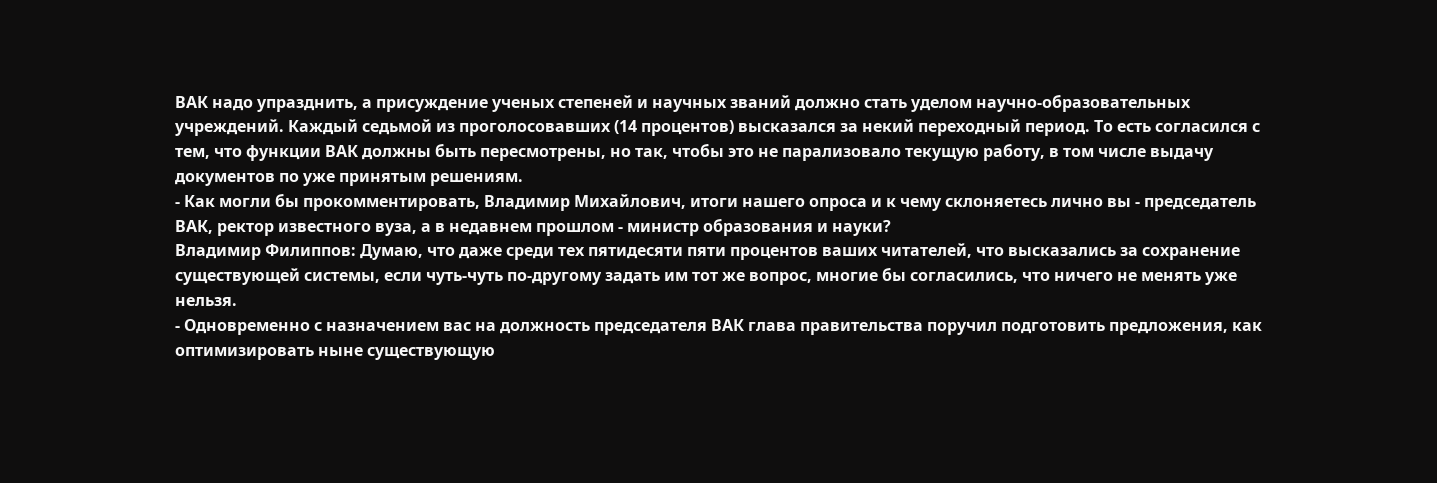ВАК надо упразднить, а присуждение ученых степеней и научных званий должно стать уделом научно-образовательных учреждений. Каждый седьмой из проголосовавших (14 процентов) высказался за некий переходный период. То есть согласился с тем, что функции ВАК должны быть пересмотрены, но так, чтобы это не парализовало текущую работу, в том числе выдачу документов по уже принятым решениям.
- Как могли бы прокомментировать, Владимир Михайлович, итоги нашего опроса и к чему склоняетесь лично вы - председатель ВАК, ректор известного вуза, а в недавнем прошлом - министр образования и науки?
Владимир Филиппов: Думаю, что даже среди тех пятидесяти пяти процентов ваших читателей, что высказались за сохранение существующей системы, если чуть-чуть по-другому задать им тот же вопрос, многие бы согласились, что ничего не менять уже нельзя.
- Одновременно с назначением вас на должность председателя ВАК глава правительства поручил подготовить предложения, как оптимизировать ныне существующую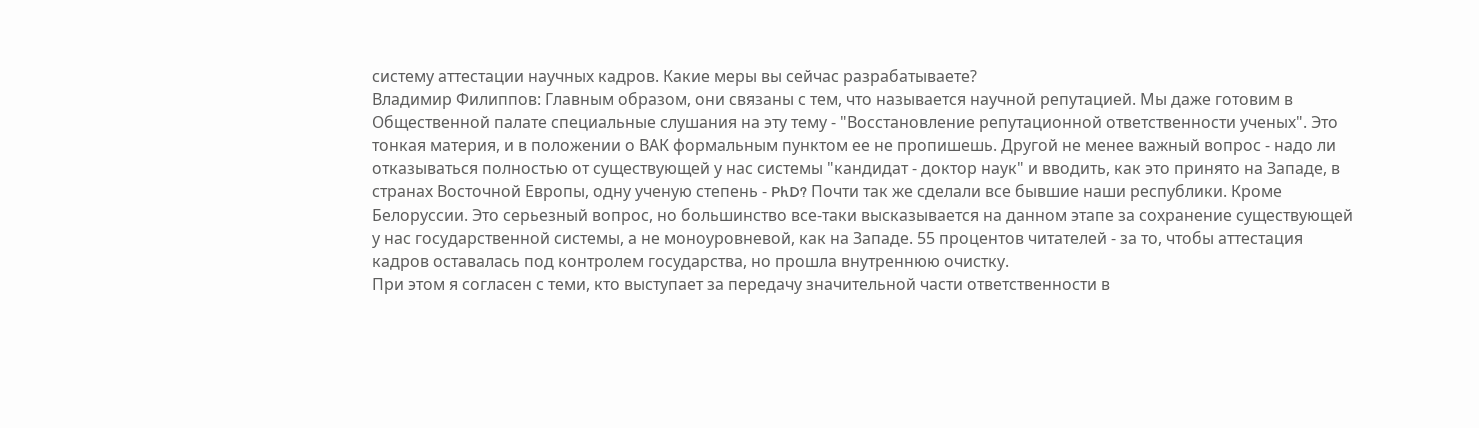систему аттестации научных кадров. Какие меры вы сейчас разрабатываете?
Владимир Филиппов: Главным образом, они связаны с тем, что называется научной репутацией. Мы даже готовим в Общественной палате специальные слушания на эту тему - "Восстановление репутационной ответственности ученых". Это тонкая материя, и в положении о ВАК формальным пунктом ее не пропишешь. Другой не менее важный вопрос - надо ли отказываться полностью от существующей у нас системы "кандидат - доктор наук" и вводить, как это принято на Западе, в странах Восточной Европы, одну ученую степень - PhD? Почти так же сделали все бывшие наши республики. Кроме Белоруссии. Это серьезный вопрос, но большинство все-таки высказывается на данном этапе за сохранение существующей у нас государственной системы, а не моноуровневой, как на Западе. 55 процентов читателей - за то, чтобы аттестация кадров оставалась под контролем государства, но прошла внутреннюю очистку.
При этом я согласен с теми, кто выступает за передачу значительной части ответственности в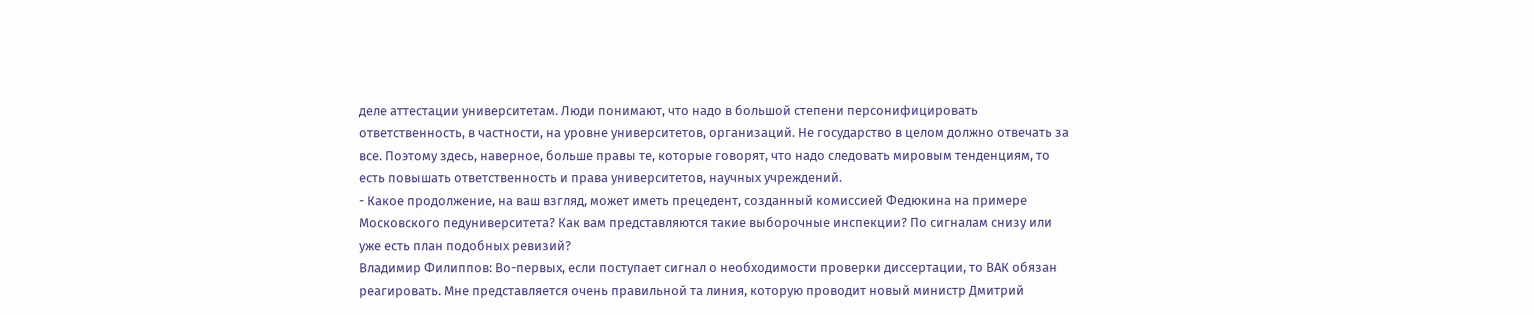деле аттестации университетам. Люди понимают, что надо в большой степени персонифицировать ответственность, в частности, на уровне университетов, организаций. Не государство в целом должно отвечать за все. Поэтому здесь, наверное, больше правы те, которые говорят, что надо следовать мировым тенденциям, то есть повышать ответственность и права университетов, научных учреждений.
- Какое продолжение, на ваш взгляд, может иметь прецедент, созданный комиссией Федюкина на примере Московского педуниверситета? Как вам представляются такие выборочные инспекции? По сигналам снизу или уже есть план подобных ревизий?
Владимир Филиппов: Во-первых, если поступает сигнал о необходимости проверки диссертации, то ВАК обязан реагировать. Мне представляется очень правильной та линия, которую проводит новый министр Дмитрий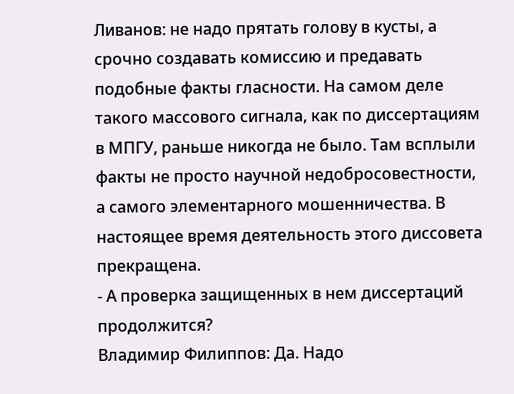Ливанов: не надо прятать голову в кусты, а срочно создавать комиссию и предавать подобные факты гласности. На самом деле такого массового сигнала, как по диссертациям в МПГУ, раньше никогда не было. Там всплыли факты не просто научной недобросовестности, а самого элементарного мошенничества. В настоящее время деятельность этого диссовета прекращена.
- А проверка защищенных в нем диссертаций продолжится?
Владимир Филиппов: Да. Надо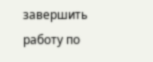завершить работу по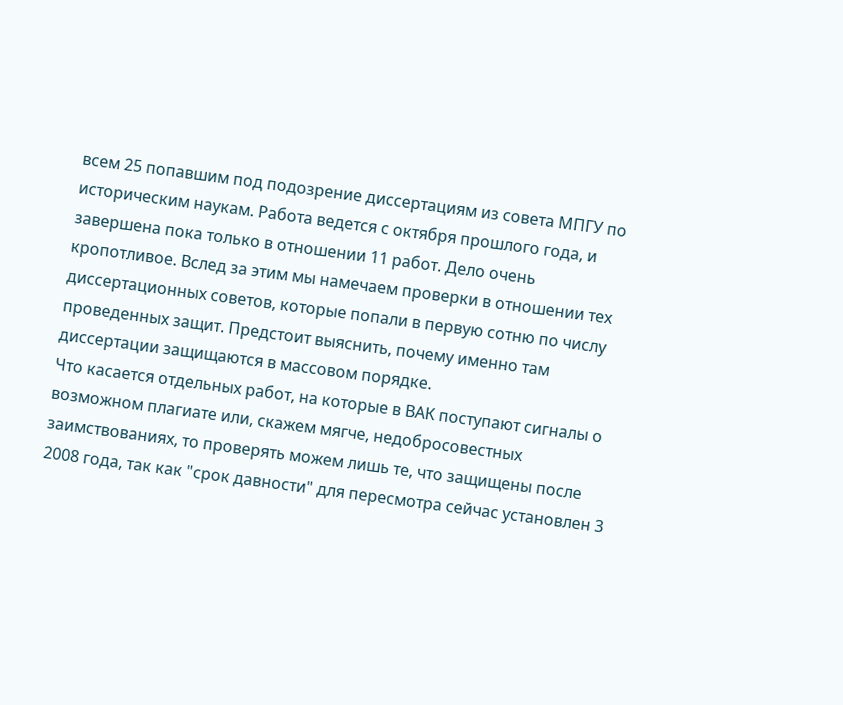всем 25 попавшим под подозрение диссертациям из совета МПГУ по историческим наукам. Работа ведется с октября прошлого года, и завершена пока только в отношении 11 работ. Дело очень кропотливое. Вслед за этим мы намечаем проверки в отношении тех диссертационных советов, которые попали в первую сотню по числу проведенных защит. Предстоит выяснить, почему именно там диссертации защищаются в массовом порядке.
Что касается отдельных работ, на которые в ВАК поступают сигналы о возможном плагиате или, скажем мягче, недобросовестных заимствованиях, то проверять можем лишь те, что защищены после 2008 года, так как "срок давности" для пересмотра сейчас установлен 3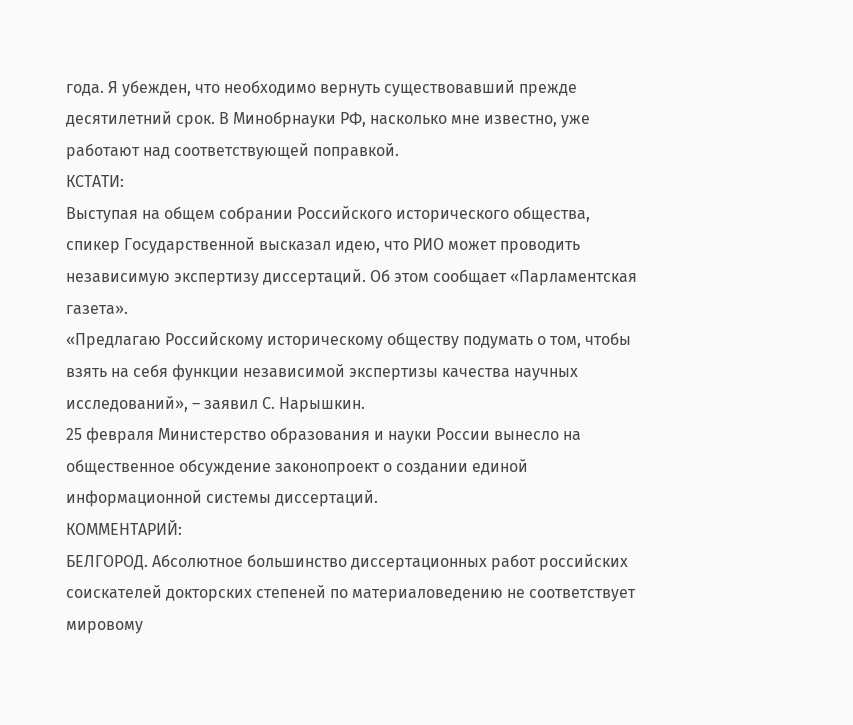года. Я убежден, что необходимо вернуть существовавший прежде десятилетний срок. В Минобрнауки РФ, насколько мне известно, уже работают над соответствующей поправкой.
КСТАТИ:
Выступая на общем собрании Российского исторического общества, спикер Государственной высказал идею, что РИО может проводить независимую экспертизу диссертаций. Об этом сообщает «Парламентская газета».
«Предлагаю Российскому историческому обществу подумать о том, чтобы взять на себя функции независимой экспертизы качества научных исследований», – заявил С. Нарышкин.
25 февраля Министерство образования и науки России вынесло на общественное обсуждение законопроект о создании единой информационной системы диссертаций.
КОММЕНТАРИЙ:
БЕЛГОРОД. Абсолютное большинство диссертационных работ российских соискателей докторских степеней по материаловедению не соответствует мировому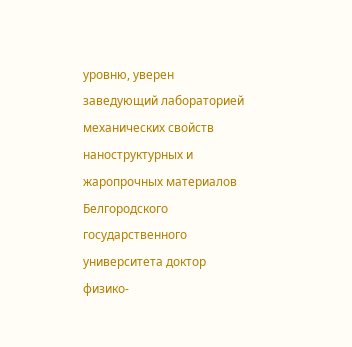уровню, уверен заведующий лабораторией механических свойств наноструктурных и жаропрочных материалов Белгородского государственного университета доктор физико-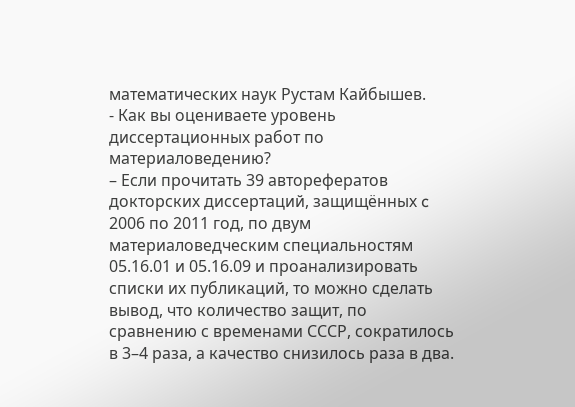математических наук Рустам Кайбышев.
- Как вы оцениваете уровень диссертационных работ по материаловедению?
– Если прочитать 39 авторефератов докторских диссертаций, защищённых c 2006 по 2011 год, по двум материаловедческим специальностям 05.16.01 и 05.16.09 и проанализировать списки их публикаций, то можно сделать вывод, что количество защит, по сравнению с временами СССР, сократилось в 3–4 раза, а качество снизилось раза в два.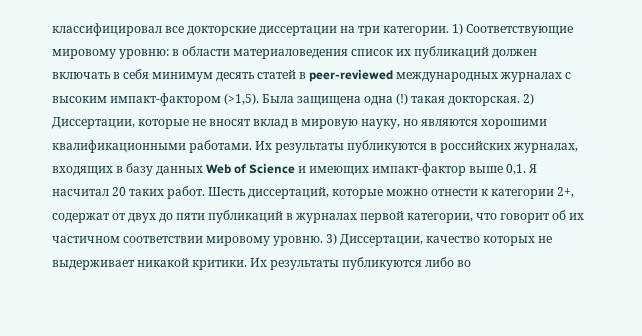классифицировал все докторские диссертации на три категории. 1) Соответствующие мировому уровню: в области материаловедения список их публикаций должен включать в себя минимум десять статей в peer-reviewed международных журналах с высоким импакт-фактором (>1,5). Была защищена одна (!) такая докторская. 2)
Диссертации, которые не вносят вклад в мировую науку, но являются хорошими квалификационными работами. Их результаты публикуются в российских журналах, входящих в базу данных Web of Science и имеющих импакт-фактор выше 0,1. Я насчитал 20 таких работ. Шесть диссертаций, которые можно отнести к категории 2+, содержат от двух до пяти публикаций в журналах первой категории, что говорит об их частичном соответствии мировому уровню. 3) Диссертации, качество которых не выдерживает никакой критики. Их результаты публикуются либо во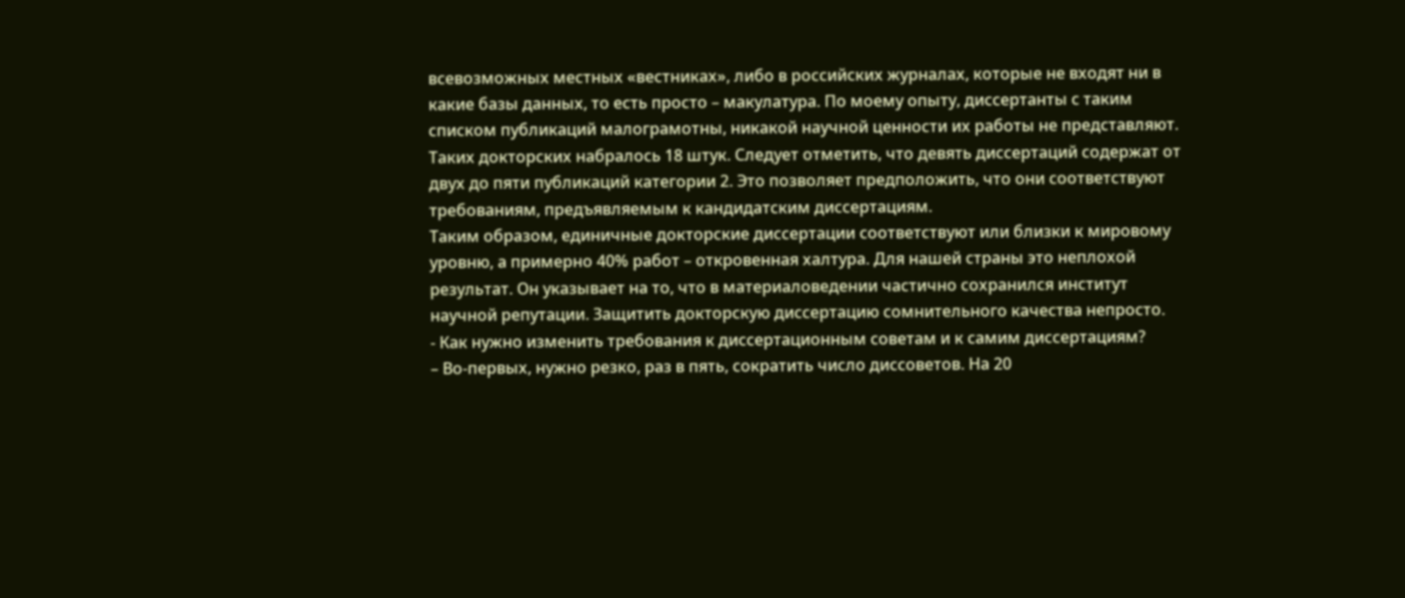всевозможных местных «вестниках», либо в российских журналах, которые не входят ни в какие базы данных, то есть просто – макулатура. По моему опыту, диссертанты с таким списком публикаций малограмотны, никакой научной ценности их работы не представляют. Таких докторских набралось 18 штук. Следует отметить, что девять диссертаций содержат от двух до пяти публикаций категории 2. Это позволяет предположить, что они соответствуют требованиям, предъявляемым к кандидатским диссертациям.
Таким образом, единичные докторские диссертации соответствуют или близки к мировому уровню, а примерно 40% работ – откровенная халтура. Для нашей страны это неплохой результат. Он указывает на то, что в материаловедении частично сохранился институт научной репутации. Защитить докторскую диссертацию сомнительного качества непросто.
- Как нужно изменить требования к диссертационным советам и к самим диссертациям?
– Во-первых, нужно резко, раз в пять, сократить число диссоветов. На 20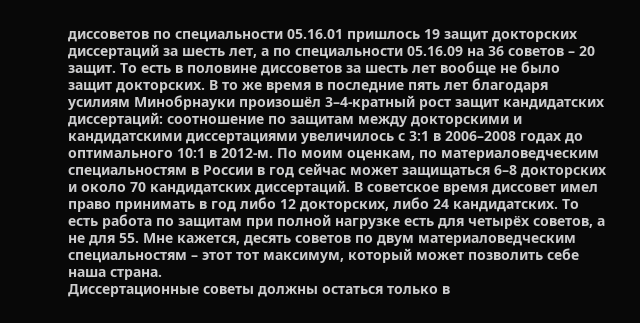диссоветов по специальности 05.16.01 пришлось 19 защит докторских диссертаций за шесть лет, а по специальности 05.16.09 на 36 советов – 20 защит. То есть в половине диссоветов за шесть лет вообще не было защит докторских. В то же время в последние пять лет благодаря усилиям Минобрнауки произошёл 3–4-кратный рост защит кандидатских диссертаций: соотношение по защитам между докторскими и кандидатскими диссертациями увеличилось с 3:1 в 2006–2008 годах до оптимального 10:1 в 2012-м. По моим оценкам, по материаловедческим специальностям в России в год сейчас может защищаться 6–8 докторских и около 70 кандидатских диссертаций. В советское время диссовет имел право принимать в год либо 12 докторских, либо 24 кандидатских. То есть работа по защитам при полной нагрузке есть для четырёх советов, а не для 55. Мне кажется, десять советов по двум материаловедческим специальностям – этот тот максимум, который может позволить себе наша страна.
Диссертационные советы должны остаться только в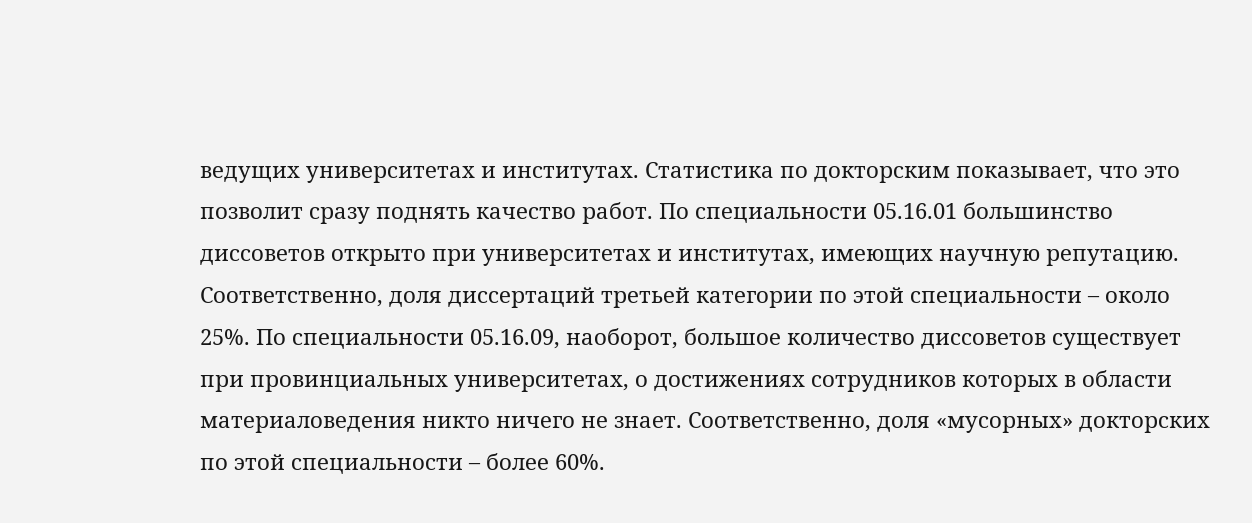ведущих университетах и институтах. Статистика по докторским показывает, что это позволит сразу поднять качество работ. По специальности 05.16.01 большинство диссоветов открыто при университетах и институтах, имеющих научную репутацию. Соответственно, доля диссертаций третьей категории по этой специальности – около 25%. По специальности 05.16.09, наоборот, большое количество диссоветов существует при провинциальных университетах, о достижениях сотрудников которых в области материаловедения никто ничего не знает. Соответственно, доля «мусорных» докторских по этой специальности – более 60%.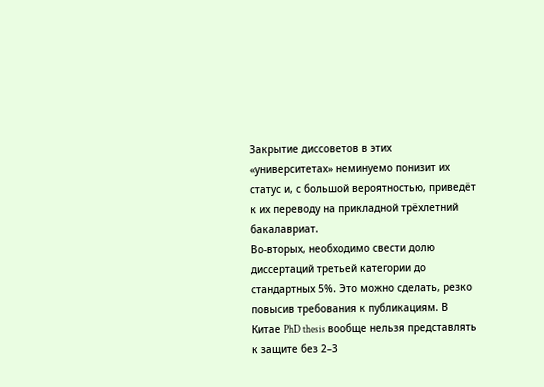Закрытие диссоветов в этих «университетах» неминуемо понизит их статус и, с большой вероятностью, приведёт к их переводу на прикладной трёхлетний бакалавриат.
Во-вторых, необходимо свести долю диссертаций третьей категории до стандартных 5%. Это можно сделать, резко повысив требования к публикациям. В Китае PhD thesis вообще нельзя представлять к защите без 2–3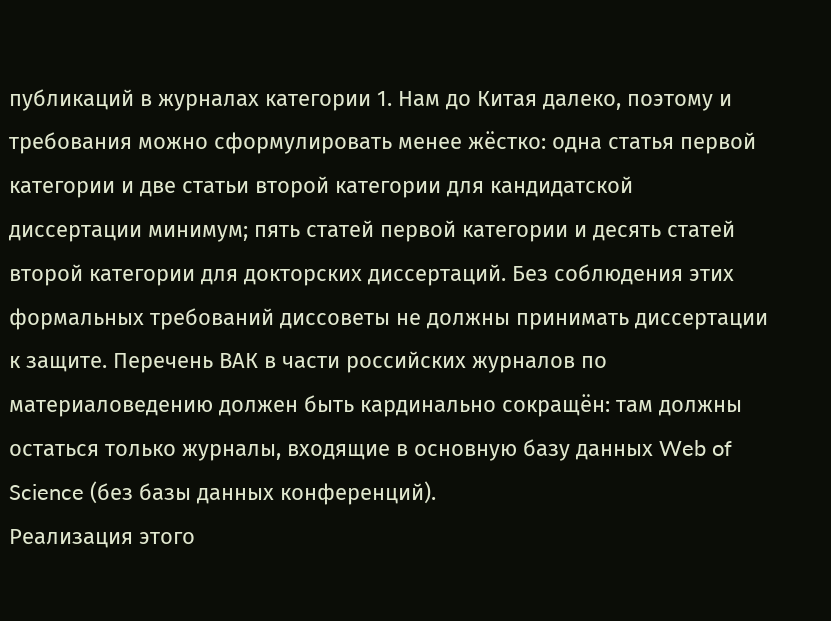публикаций в журналах категории 1. Нам до Китая далеко, поэтому и требования можно сформулировать менее жёстко: одна статья первой категории и две статьи второй категории для кандидатской диссертации минимум; пять статей первой категории и десять статей второй категории для докторских диссертаций. Без соблюдения этих формальных требований диссоветы не должны принимать диссертации к защите. Перечень ВАК в части российских журналов по материаловедению должен быть кардинально сокращён: там должны остаться только журналы, входящие в основную базу данных Web of Science (без базы данных конференций).
Реализация этого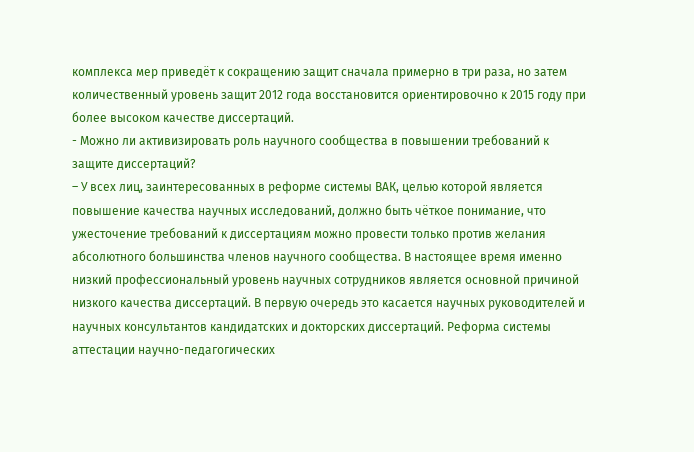комплекса мер приведёт к сокращению защит сначала примерно в три раза, но затем количественный уровень защит 2012 года восстановится ориентировочно к 2015 году при более высоком качестве диссертаций.
- Можно ли активизировать роль научного сообщества в повышении требований к защите диссертаций?
– У всех лиц, заинтересованных в реформе системы ВАК, целью которой является повышение качества научных исследований, должно быть чёткое понимание, что ужесточение требований к диссертациям можно провести только против желания абсолютного большинства членов научного сообщества. В настоящее время именно низкий профессиональный уровень научных сотрудников является основной причиной низкого качества диссертаций. В первую очередь это касается научных руководителей и научных консультантов кандидатских и докторских диссертаций. Реформа системы аттестации научно-педагогических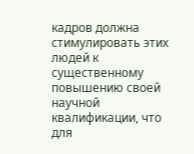кадров должна стимулировать этих людей к существенному повышению своей научной квалификации, что для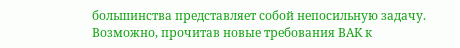большинства представляет собой непосильную задачу. Возможно, прочитав новые требования ВАК к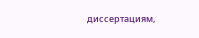диссертациям,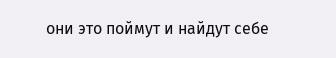они это поймут и найдут себе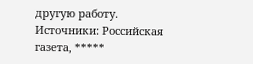другую работу.
Источники: Российская газета, *****